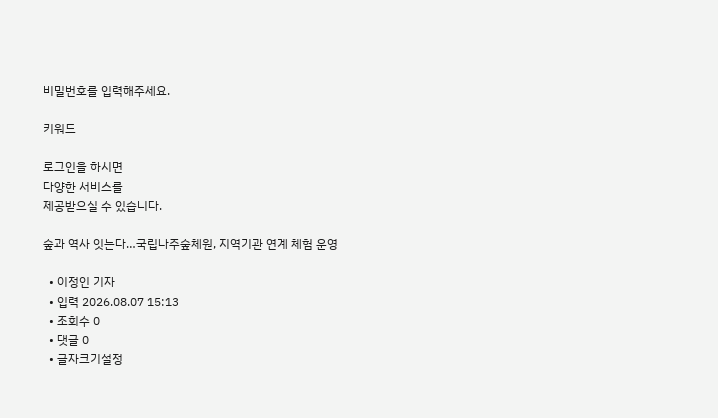비밀번호를 입력해주세요.

키워드

로그인을 하시면
다양한 서비스를
제공받으실 수 있습니다.

숲과 역사 잇는다…국립나주숲체원, 지역기관 연계 체험 운영

  • 이정인 기자
  • 입력 2026.08.07 15:13
  • 조회수 0
  • 댓글 0
  • 글자크기설정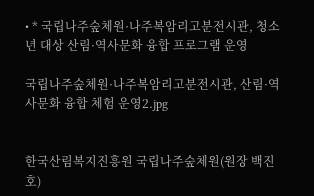• * 국립나주숲체원·나주복암리고분전시관, 청소년 대상 산림·역사문화 융합 프로그램 운영

국립나주숲체원·나주복암리고분전시관, 산림·역사문화 융합 체험 운영2.jpg


한국산림복지진흥원 국립나주숲체원(원장 백진호)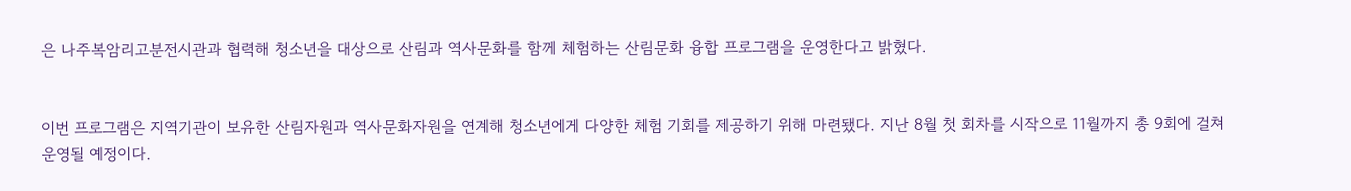은 나주복암리고분전시관과 협력해 청소년을 대상으로 산림과 역사문화를 함께 체험하는 산림문화 융합 프로그램을 운영한다고 밝혔다.


이번 프로그램은 지역기관이 보유한 산림자원과 역사문화자원을 연계해 청소년에게 다양한 체험 기회를 제공하기 위해 마련됐다. 지난 8월 첫 회차를 시작으로 11월까지 총 9회에 걸쳐 운영될 예정이다.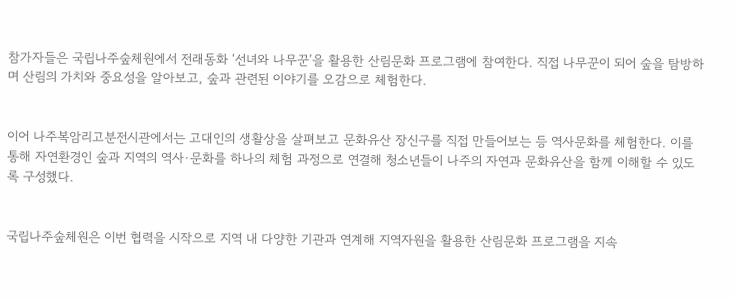참가자들은 국립나주숲체원에서 전래동화 ‘선녀와 나무꾼’을 활용한 산림문화 프로그램에 참여한다. 직접 나무꾼이 되어 숲을 탐방하며 산림의 가치와 중요성을 알아보고, 숲과 관련된 이야기를 오감으로 체험한다.


이어 나주복암리고분전시관에서는 고대인의 생활상을 살펴보고 문화유산 장신구를 직접 만들어보는 등 역사문화를 체험한다. 이를 통해 자연환경인 숲과 지역의 역사·문화를 하나의 체험 과정으로 연결해 청소년들이 나주의 자연과 문화유산을 함께 이해할 수 있도록 구성했다.


국립나주숲체원은 이번 협력을 시작으로 지역 내 다양한 기관과 연계해 지역자원을 활용한 산림문화 프로그램을 지속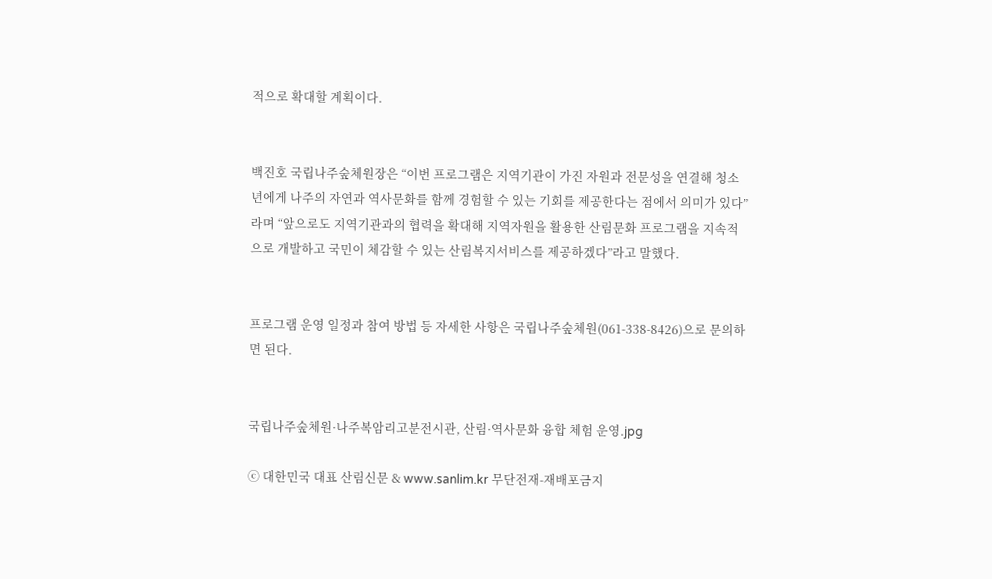적으로 확대할 계획이다.


백진호 국립나주숲체원장은 “이번 프로그램은 지역기관이 가진 자원과 전문성을 연결해 청소년에게 나주의 자연과 역사문화를 함께 경험할 수 있는 기회를 제공한다는 점에서 의미가 있다”라며 “앞으로도 지역기관과의 협력을 확대해 지역자원을 활용한 산림문화 프로그램을 지속적으로 개발하고 국민이 체감할 수 있는 산림복지서비스를 제공하겠다”라고 말했다.


프로그램 운영 일정과 참여 방법 등 자세한 사항은 국립나주숲체원(061-338-8426)으로 문의하면 된다.


국립나주숲체원·나주복암리고분전시관, 산림·역사문화 융합 체험 운영.jpg

ⓒ 대한민국 대표 산림신문 & www.sanlim.kr 무단전재-재배포금지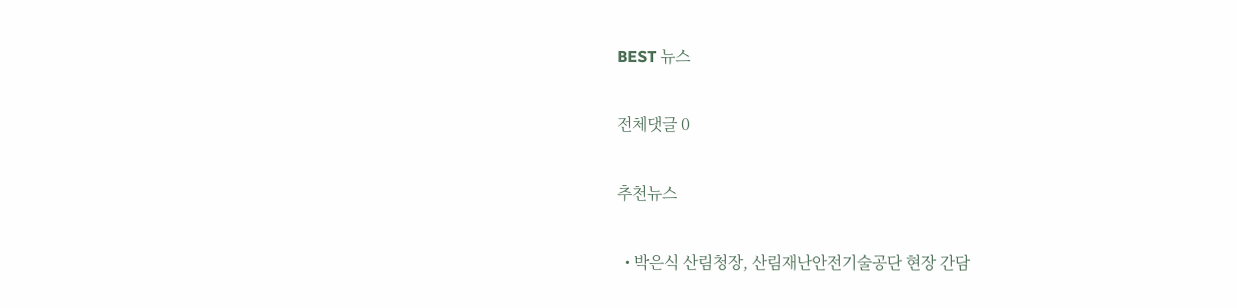BEST 뉴스

전체댓글 0

추천뉴스

  • 박은식 산림청장, 산림재난안전기술공단 현장 간담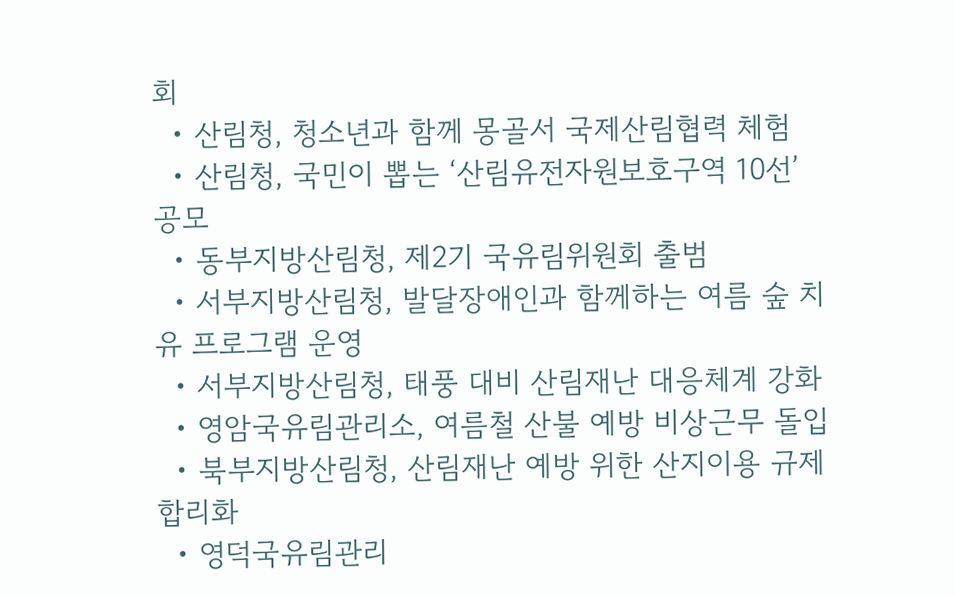회
  • 산림청, 청소년과 함께 몽골서 국제산림협력 체험
  • 산림청, 국민이 뽑는 ‘산림유전자원보호구역 10선’ 공모
  • 동부지방산림청, 제2기 국유림위원회 출범
  • 서부지방산림청, 발달장애인과 함께하는 여름 숲 치유 프로그램 운영
  • 서부지방산림청, 태풍 대비 산림재난 대응체계 강화
  • 영암국유림관리소, 여름철 산불 예방 비상근무 돌입
  • 북부지방산림청, 산림재난 예방 위한 산지이용 규제 합리화
  • 영덕국유림관리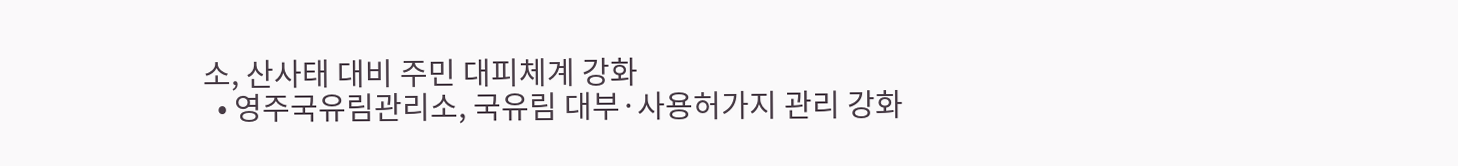소, 산사태 대비 주민 대피체계 강화
  • 영주국유림관리소, 국유림 대부·사용허가지 관리 강화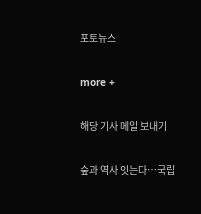포토뉴스

more +

해당 기사 메일 보내기

숲과 역사 잇는다…국립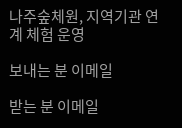나주숲체원, 지역기관 연계 체험 운영

보내는 분 이메일

받는 분 이메일